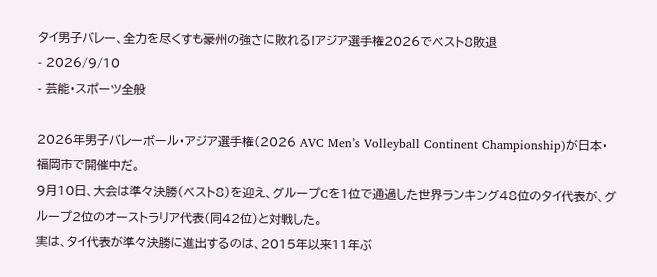タイ男子バレー、全力を尽くすも豪州の強さに敗れる!アジア選手権2026でベスト8敗退
- 2026/9/10
- 芸能・スポーツ全般

2026年男子バレーボール・アジア選手権(2026 AVC Men’s Volleyball Continent Championship)が日本・福岡市で開催中だ。
9月10日、大会は準々決勝(ベスト8)を迎え、グループCを1位で通過した世界ランキング48位のタイ代表が、グループ2位のオーストラリア代表(同42位)と対戦した。
実は、タイ代表が準々決勝に進出するのは、2015年以来11年ぶ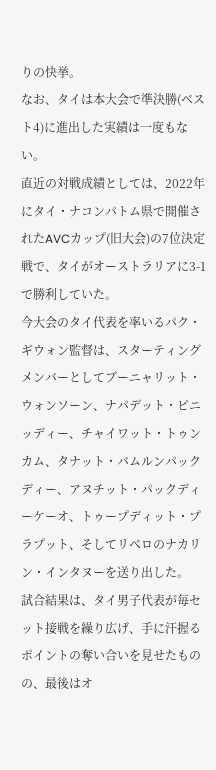りの快挙。
なお、タイは本大会で準決勝(ベスト4)に進出した実績は一度もない。
直近の対戦成績としては、2022年にタイ・ナコンパトム県で開催されたAVCカップ(旧大会)の7位決定戦で、タイがオーストラリアに3-1で勝利していた。
今大会のタイ代表を率いるパク・ギウォン監督は、スターティングメンバーとしてブーニャリット・ウォンソーン、ナパデット・ピニッディー、チャイワット・トゥンカム、タナット・バムルンパックディー、アヌチット・パックディーケーオ、トゥープディット・プラプット、そしてリベロのナカリン・インタヌーを送り出した。
試合結果は、タイ男子代表が毎セット接戦を繰り広げ、手に汗握るポイントの奪い合いを見せたものの、最後はオ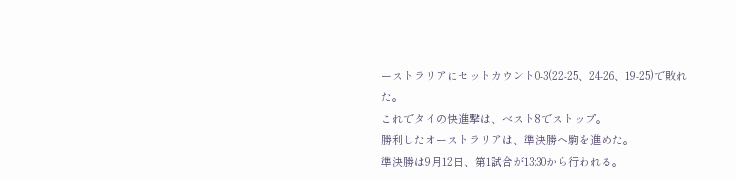ーストラリアにセットカウント0-3(22-25、24-26、19-25)で敗れた。
これでタイの快進撃は、ベスト8でストップ。
勝利したオーストラリアは、準決勝へ駒を進めた。
準決勝は9月12日、第1試合が13:30から行われる。